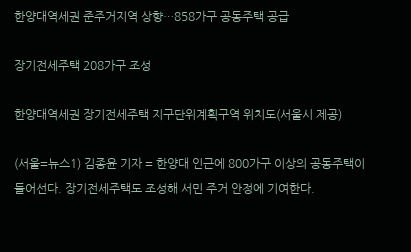한양대역세권 준주거지역 상향…858가구 공동주택 공급

장기전세주택 208가구 조성

한양대역세권 장기전세주택 지구단위계획구역 위치도(서울시 제공)

(서울=뉴스1) 김종윤 기자 = 한양대 인근에 800가구 이상의 공동주택이 들어선다. 장기전세주택도 조성해 서민 주거 안정에 기여한다.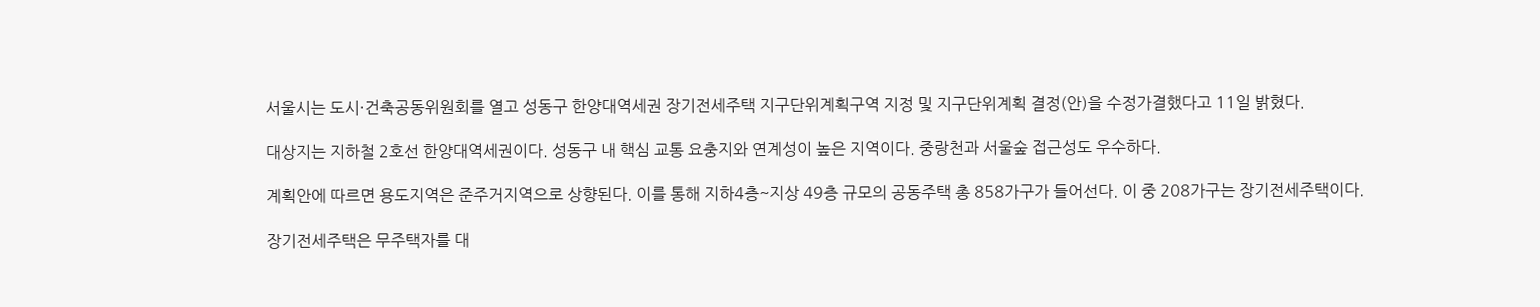서울시는 도시·건축공동위원회를 열고 성동구 한양대역세권 장기전세주택 지구단위계획구역 지정 및 지구단위계획 결정(안)을 수정가결했다고 11일 밝혔다.

대상지는 지하철 2호선 한양대역세권이다. 성동구 내 핵심 교통 요충지와 연계성이 높은 지역이다. 중랑천과 서울숲 접근성도 우수하다.

계획안에 따르면 용도지역은 준주거지역으로 상향된다. 이를 통해 지하4층~지상 49층 규모의 공동주택 총 858가구가 들어선다. 이 중 208가구는 장기전세주택이다.

장기전세주택은 무주택자를 대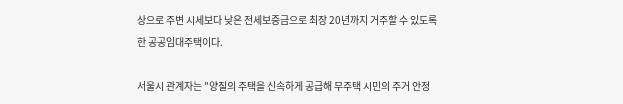상으로 주변 시세보다 낮은 전세보증금으로 최장 20년까지 거주할 수 있도록 한 공공임대주택이다.

서울시 관계자는 "양질의 주택을 신속하게 공급해 무주택 시민의 주거 안정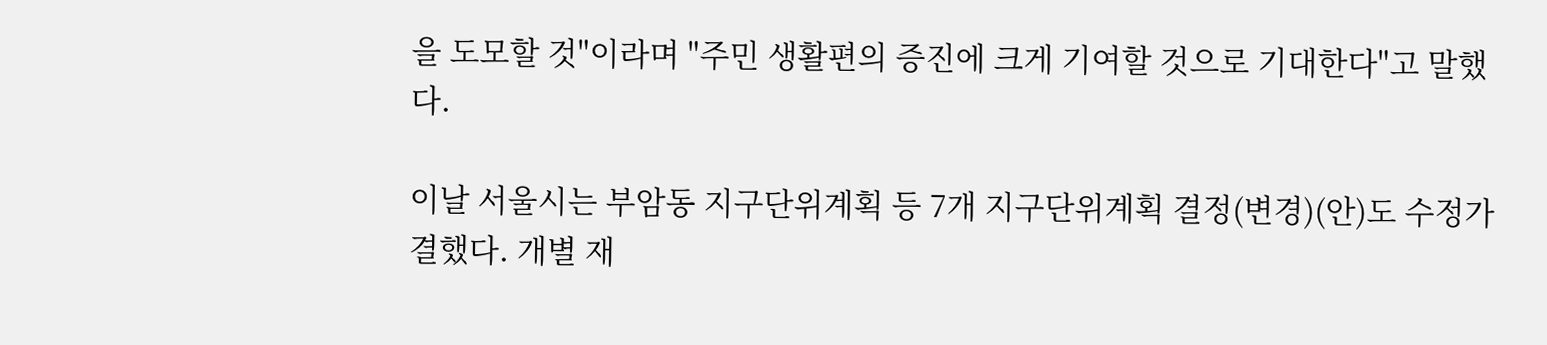을 도모할 것"이라며 "주민 생활편의 증진에 크게 기여할 것으로 기대한다"고 말했다.

이날 서울시는 부암동 지구단위계획 등 7개 지구단위계획 결정(변경)(안)도 수정가결했다. 개별 재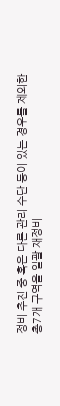정비 추진 중 혹은 다른 관리 수단 등이 있는 경우를 제외한 총7개 구역을 일괄 재정비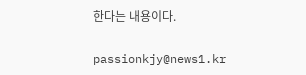한다는 내용이다.

passionkjy@news1.kr